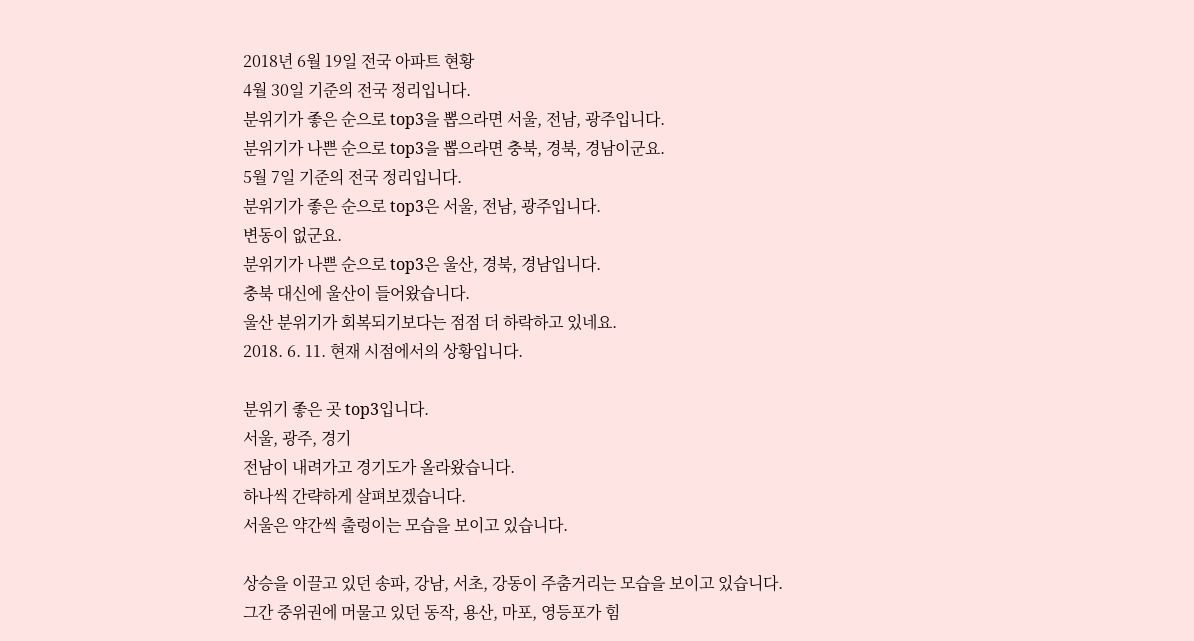2018년 6월 19일 전국 아파트 현황
4월 30일 기준의 전국 정리입니다.
분위기가 좋은 순으로 top3을 뽑으라면 서울, 전남, 광주입니다.
분위기가 나쁜 순으로 top3을 뽑으라면 충북, 경북, 경남이군요.
5월 7일 기준의 전국 정리입니다.
분위기가 좋은 순으로 top3은 서울, 전남, 광주입니다.
변동이 없군요.
분위기가 나쁜 순으로 top3은 울산, 경북, 경남입니다.
충북 대신에 울산이 들어왔습니다.
울산 분위기가 회복되기보다는 점점 더 하락하고 있네요.
2018. 6. 11. 현재 시점에서의 상황입니다.

분위기 좋은 곳 top3입니다.
서울, 광주, 경기
전남이 내려가고 경기도가 올라왔습니다.
하나씩 간략하게 살펴보겠습니다.
서울은 약간씩 출렁이는 모습을 보이고 있습니다.

상승을 이끌고 있던 송파, 강남, 서초, 강동이 주춤거리는 모습을 보이고 있습니다.
그간 중위권에 머물고 있던 동작, 용산, 마포, 영등포가 힘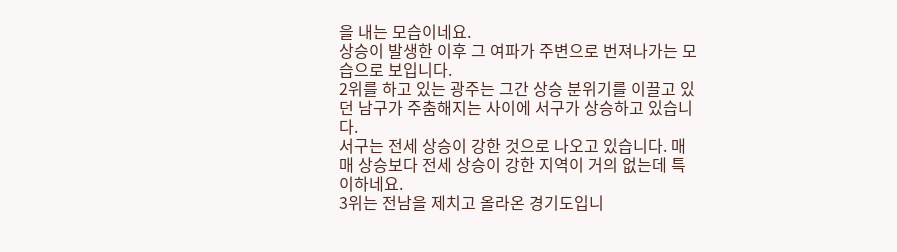을 내는 모습이네요.
상승이 발생한 이후 그 여파가 주변으로 번져나가는 모습으로 보입니다.
2위를 하고 있는 광주는 그간 상승 분위기를 이끌고 있던 남구가 주춤해지는 사이에 서구가 상승하고 있습니다.
서구는 전세 상승이 강한 것으로 나오고 있습니다. 매매 상승보다 전세 상승이 강한 지역이 거의 없는데 특이하네요.
3위는 전남을 제치고 올라온 경기도입니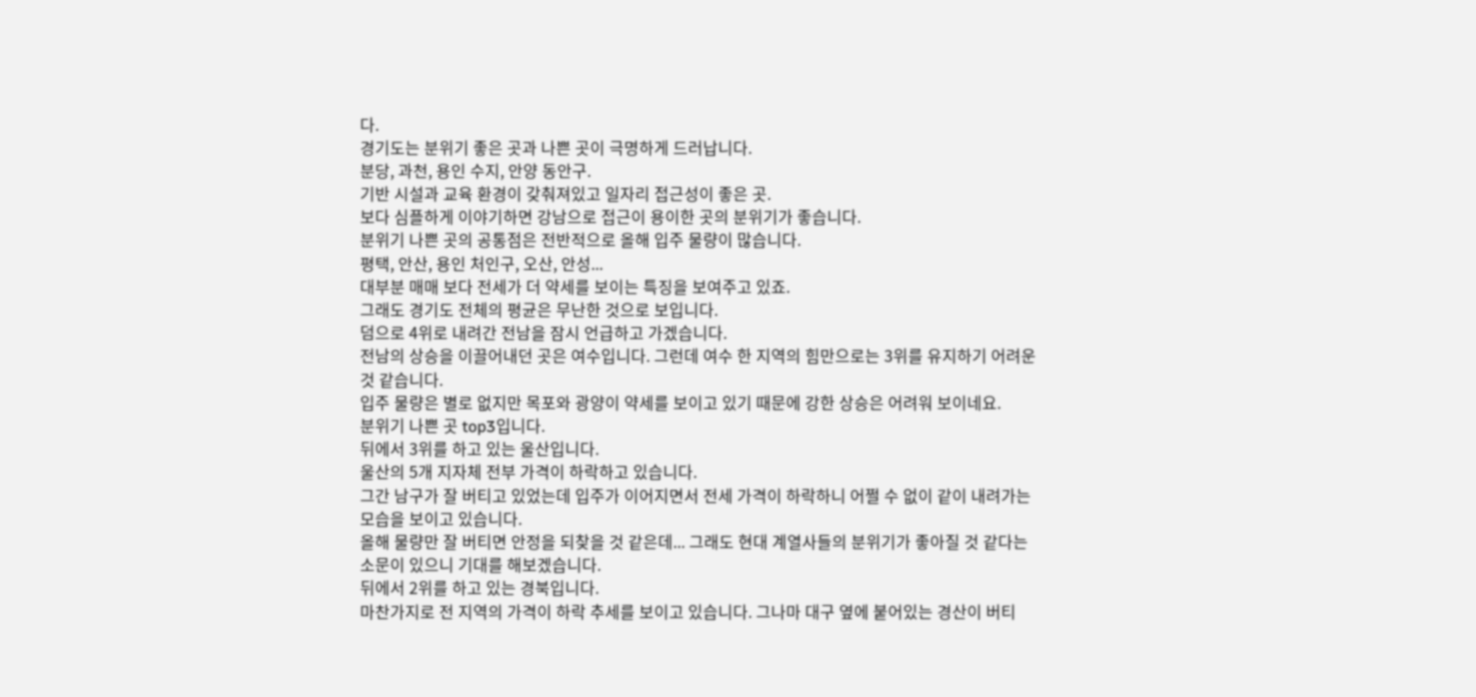다.
경기도는 분위기 좋은 곳과 나쁜 곳이 극명하게 드러납니다.
분당, 과천, 용인 수지, 안양 동안구.
기반 시설과 교육 환경이 갖춰져있고 일자리 접근성이 좋은 곳.
보다 심플하게 이야기하면 강남으로 접근이 용이한 곳의 분위기가 좋습니다.
분위기 나쁜 곳의 공통점은 전반적으로 올해 입주 물량이 많습니다.
평택, 안산, 용인 처인구, 오산, 안성...
대부분 매매 보다 전세가 더 약세를 보이는 특징을 보여주고 있죠.
그래도 경기도 전체의 평균은 무난한 것으로 보입니다.
덤으로 4위로 내려간 전남을 잠시 언급하고 가겠습니다.
전남의 상승을 이끌어내던 곳은 여수입니다. 그런데 여수 한 지역의 힘만으로는 3위를 유지하기 어려운 것 같습니다.
입주 물량은 별로 없지만 목포와 광양이 약세를 보이고 있기 때문에 강한 상승은 어려워 보이네요.
분위기 나쁜 곳 top3입니다.
뒤에서 3위를 하고 있는 울산입니다.
울산의 5개 지자체 전부 가격이 하락하고 있습니다.
그간 남구가 잘 버티고 있었는데 입주가 이어지면서 전세 가격이 하락하니 어쩔 수 없이 같이 내려가는 모습을 보이고 있습니다.
올해 물량만 잘 버티면 안정을 되찾을 것 같은데... 그래도 현대 계열사들의 분위기가 좋아질 것 같다는 소문이 있으니 기대를 해보겠습니다.
뒤에서 2위를 하고 있는 경북입니다.
마찬가지로 전 지역의 가격이 하락 추세를 보이고 있습니다. 그나마 대구 옆에 붙어있는 경산이 버티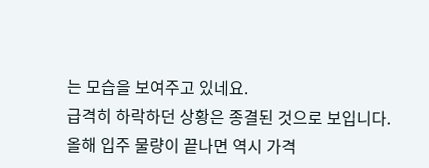는 모습을 보여주고 있네요.
급격히 하락하던 상황은 종결된 것으로 보입니다.
올해 입주 물량이 끝나면 역시 가격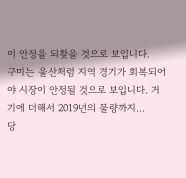이 안정을 되찾을 것으로 보입니다.
구미는 울산처럼 지역 경기가 회복되어야 시장이 안정될 것으로 보입니다. 거기에 더해서 2019년의 물량까지...
당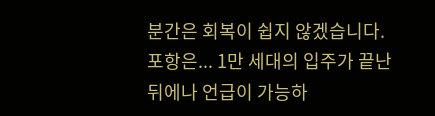분간은 회복이 쉽지 않겠습니다.
포항은... 1만 세대의 입주가 끝난 뒤에나 언급이 가능하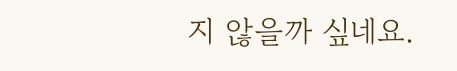지 않을까 싶네요.